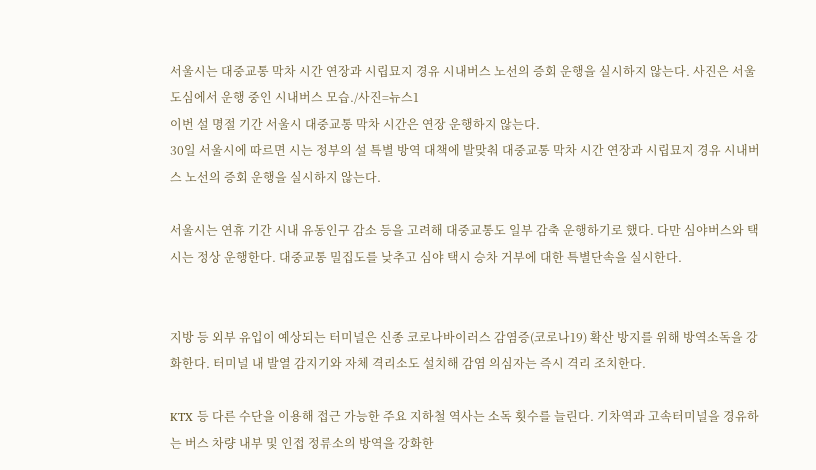서울시는 대중교통 막차 시간 연장과 시립묘지 경유 시내버스 노선의 증회 운행을 실시하지 않는다. 사진은 서울 도심에서 운행 중인 시내버스 모습./사진=뉴스1
이번 설 명절 기간 서울시 대중교통 막차 시간은 연장 운행하지 않는다.
30일 서울시에 따르면 시는 정부의 설 특별 방역 대책에 발맞춰 대중교통 막차 시간 연장과 시립묘지 경유 시내버스 노선의 증회 운행을 실시하지 않는다.

서울시는 연휴 기간 시내 유동인구 감소 등을 고려해 대중교통도 일부 감축 운행하기로 했다. 다만 심야버스와 택시는 정상 운행한다. 대중교통 밀집도를 낮추고 심야 택시 승차 거부에 대한 특별단속을 실시한다.


지방 등 외부 유입이 예상되는 터미널은 신종 코로나바이러스 감염증(코로나19) 확산 방지를 위해 방역소독을 강화한다. 터미널 내 발열 감지기와 자체 격리소도 설치해 감염 의심자는 즉시 격리 조치한다.

KTX 등 다른 수단을 이용해 접근 가능한 주요 지하철 역사는 소독 횟수를 늘린다. 기차역과 고속터미널을 경유하는 버스 차량 내부 및 인접 정류소의 방역을 강화한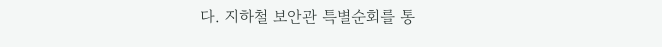다. 지하철 보안관 특별순회를 통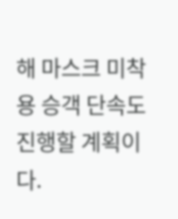해 마스크 미착용 승객 단속도 진행할 계획이다.